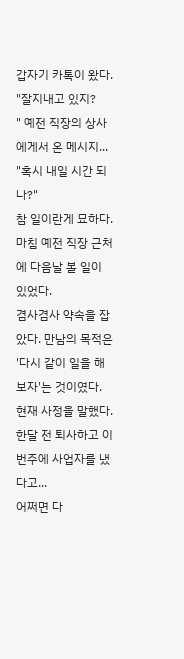갑자기 카톡이 왔다. "잘지내고 있지?
" 예전 직장의 상사에게서 온 메시지... "혹시 내일 시간 되나?"
참 일이란게 묘하다. 마침 예전 직장 근처에 다음날 볼 일이 있었다.
겸사겸사 약속을 잡았다. 만남의 목적은 '다시 같이 일을 해보자'는 것이였다.
현재 사정을 말했다. 한달 전 퇴사하고 이번주에 사업자를 냈다고...
어쩌면 다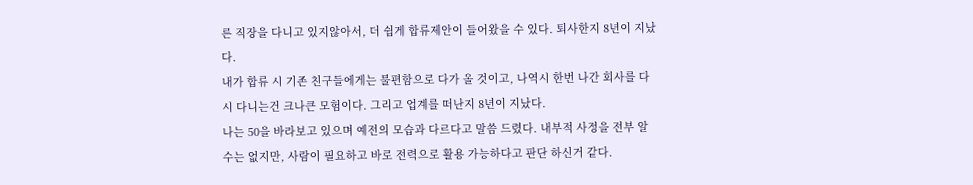른 직장을 다니고 있지않아서, 더 쉽게 합류제안이 들어왔을 수 있다. 퇴사한지 8년이 지났다.
내가 합류 시 기존 친구들에게는 불편함으로 다가 올 것이고, 나역시 한번 나간 회사를 다시 다니는건 크나큰 모험이다. 그리고 업계를 떠난지 8년이 지났다.
나는 50을 바라보고 있으며 예전의 모습과 다르다고 말씀 드렸다. 내부적 사정을 전부 알 수는 없지만, 사람이 필요하고 바로 전력으로 활용 가능하다고 판단 하신거 같다.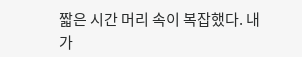짧은 시간 머리 속이 복잡했다. 내가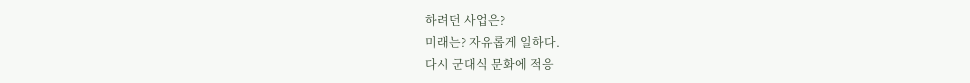하려던 사업은?
미래는? 자유롭게 일하다.
다시 군대식 문화에 적응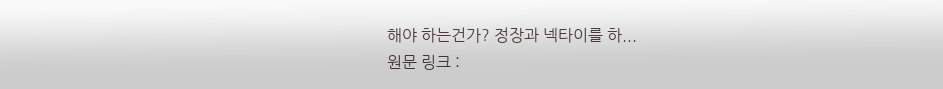해야 하는건가? 정장과 넥타이를 하...
원문 링크 :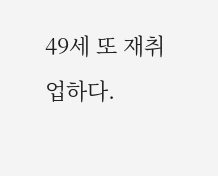49세 또 재취업하다.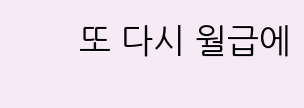또 다시 월급에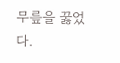무릎을 꿇었다.